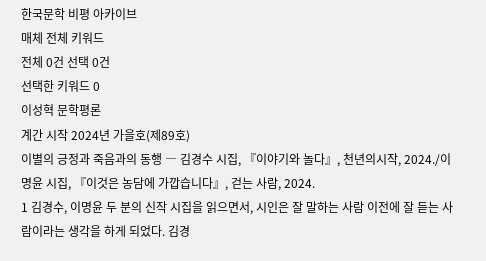한국문학 비평 아카이브
매체 전체 키워드
전체 0건 선택 0건
선택한 키워드 0
이성혁 문학평론
계간 시작 2024년 가을호(제89호)
이별의 긍정과 죽음과의 동행 ― 김경수 시집, 『이야기와 놀다』, 천년의시작, 2024./이명윤 시집, 『이것은 농담에 가깝습니다』, 걷는 사람, 2024.
1 김경수, 이명윤 두 분의 신작 시집을 읽으면서, 시인은 잘 말하는 사람 이전에 잘 듣는 사람이라는 생각을 하게 되었다. 김경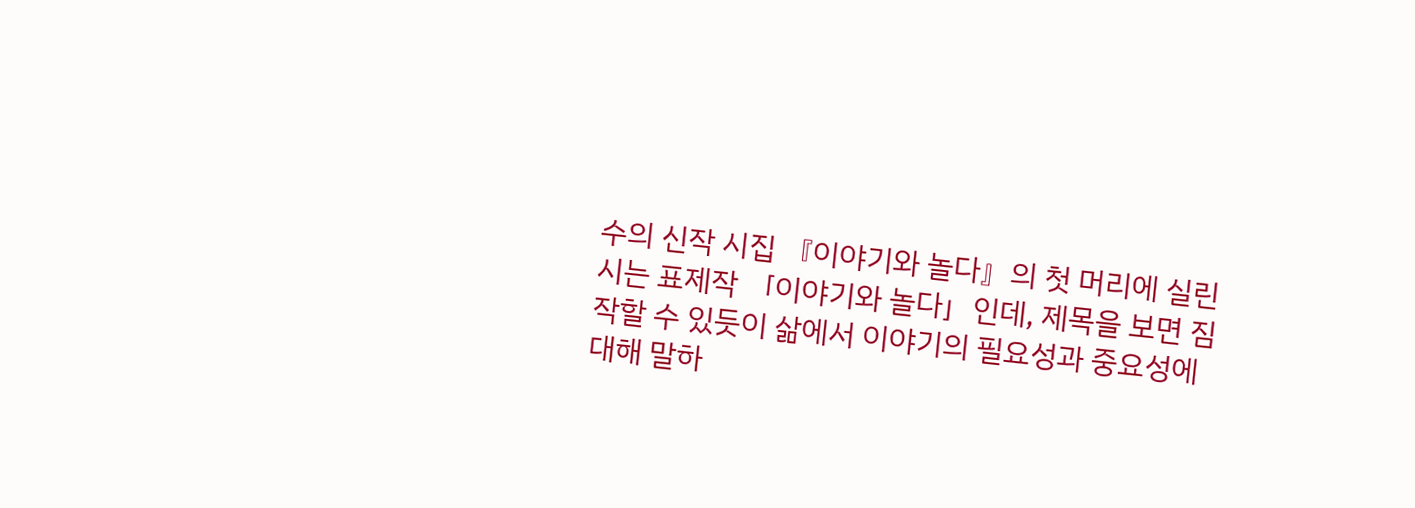수의 신작 시집 『이야기와 놀다』의 첫 머리에 실린 시는 표제작 「이야기와 놀다」인데, 제목을 보면 짐작할 수 있듯이 삶에서 이야기의 필요성과 중요성에 대해 말하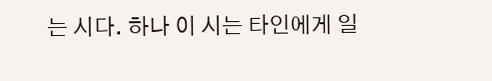는 시다. 하나 이 시는 타인에게 일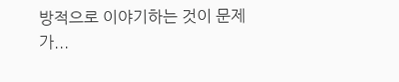방적으로 이야기하는 것이 문제가...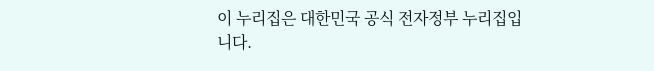이 누리집은 대한민국 공식 전자정부 누리집입니다.